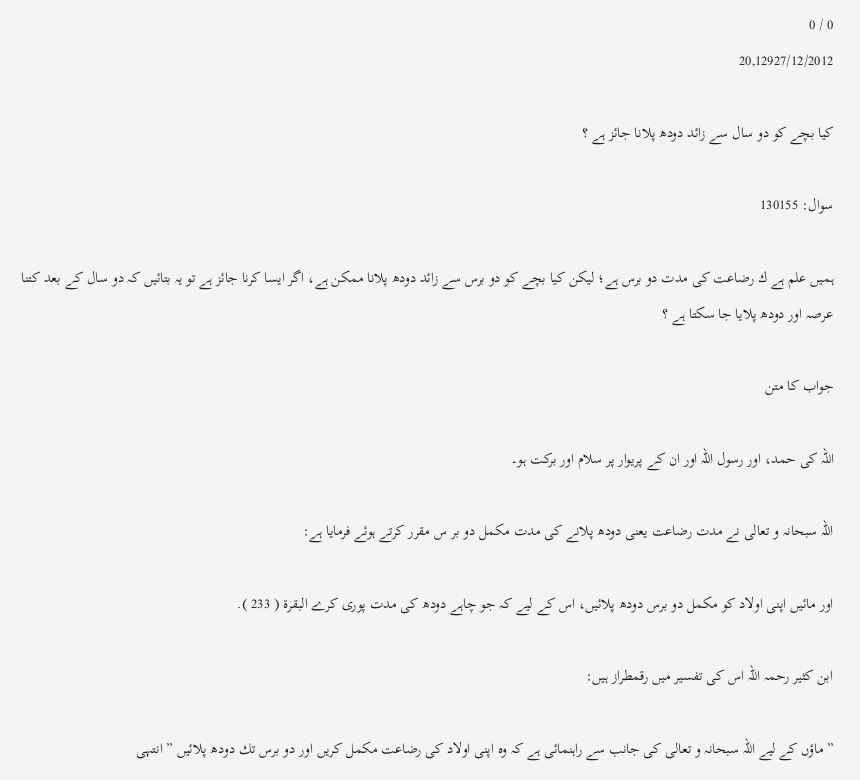0 / 0
20,12927/12/2012

كيا بچے كو دو سال سے زائد دودھ پلانا جائز ہے ؟

سوال: 130155

ہميں علم ہے ك رضاعت كى مدت دو برس ہے؛ ليكن كيا بچے كو دو برس سے زائد دودھ پلانا ممكن ہے، اگر ايسا كرنا جائز ہے تو يہ بتائيں كہ دو سال كے بعد كتنا عرصہ اور دودھ پلايا جا سكتا ہے ؟

جواب کا متن

اللہ کی حمد، اور رسول اللہ اور ان کے پریوار پر سلام اور برکت ہو۔

اللہ سبحانہ و تعالى نے مدت رضاعت يعنى دودھ پلانے كى مدت مكمل دو بر س مقرر كرتے ہوئے فرمايا ہے:

اور مائيں اپنى اولاد كو مكمل دو برس دودھ پلائيں، اس كے ليے كہ جو چاہے دودھ كى مدت پورى كرے البقرۃ ( 233 ).

ابن كثير رحمہ اللہ اس كى تفسير ميں رقمطراز ہيں:

” ماؤں كے ليے اللہ سبحانہ و تعالى كى جانب سے راہنمائى ہے كہ وہ اپنى اولاد كى رضاعت مكمل كريں اور دو برس تك دودھ پلائيں ” انتہى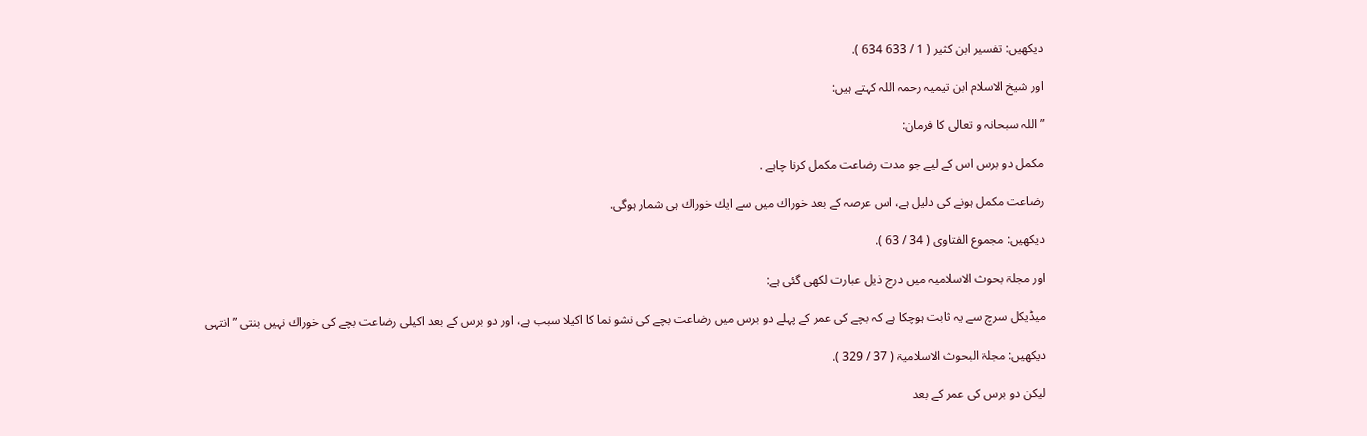ديكھيں: تفسير ابن كثير ( 1 / 633 634 ).

اور شيخ الاسلام ابن تيميہ رحمہ اللہ كہتے ہيں:

” اللہ سبحانہ و تعالى كا فرمان:

مكمل دو برس اس كے ليے جو مدت رضاعت مكمل كرنا چاہے .

رضاعت مكمل ہونے كى دليل ہے، اس عرصہ كے بعد خوراك ميں سے ايك خوراك ہى شمار ہوگى.

ديكھيں: مجموع الفتاوى ( 34 / 63 ).

اور مجلۃ بحوث الاسلاميہ ميں درج ذيل عبارت لكھى گئى ہے:

ميڈيكل سرچ سے يہ ثابت ہوچكا ہے كہ بچے كى عمر كے پہلے دو برس ميں رضاعت بچے كى نشو نما كا اكيلا سبب ہے، اور دو برس كے بعد اكيلى رضاعت بچے كى خوراك نہيں بنتى ” انتہى

ديكھيں: مجلۃ البحوث الاسلاميۃ ( 37 / 329 ).

ليكن دو برس كى عمر كے بعد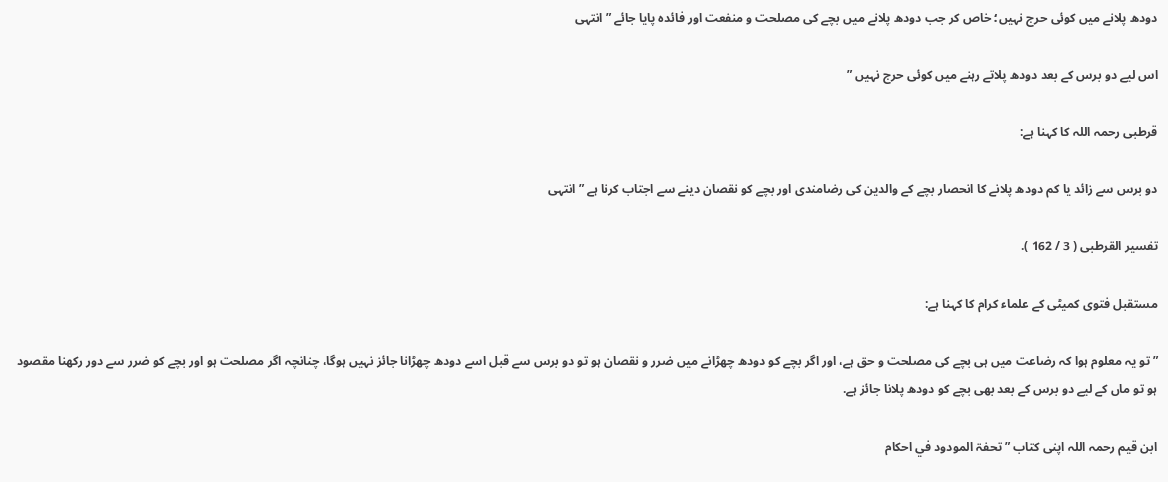دودھ پلانے ميں كوئى حرج نہيں؛ خاص كر جب دودھ پلانے ميں بچے كى مصلحت و منفعت اور فائدہ پايا جائے ” انتہى

اس ليے دو برس كے بعد دودھ پلاتے رہنے ميں كوئى حرج نہيں ”

قرطبى رحمہ اللہ كا كہنا ہے:

دو برس سے زائد يا كم دودھ پلانے كا انحصار بچے كے والدين كى رضامندى اور بچے كو نقصان دينے سے اجتاب كرنا ہے ” انتہى

تفسير القرطبى ( 3 / 162 ).

مستقبل فتوى كميٹى كے علماء كرام كا كہنا ہے:

” تو يہ معلوم ہوا كہ رضاعت ميں ہى بچے كى مصلحت و حق ہے، اور اگر بچے كو دودھ چھڑانے ميں ضرر و نقصان ہو تو دو برس سے قبل اسے دودھ چھڑانا جائز نہيں ہوگا، چنانچہ اگر مصلحت ہو اور بچے كو ضرر سے دور ركھنا مقصود ہو تو ماں كے ليے دو برس كے بعد بھى بچے كو دودھ پلانا جائز ہے.

ابن قيم رحمہ اللہ اپنى كتاب ” تحفۃ المودود في احكام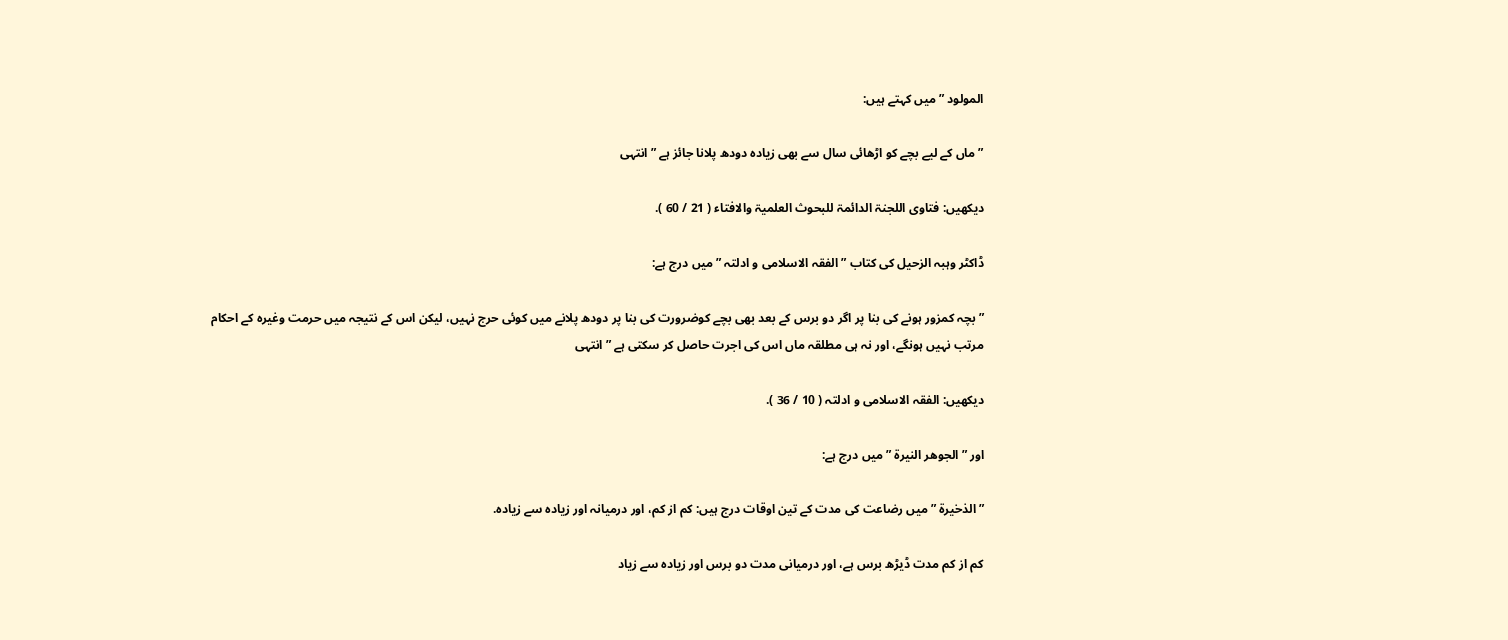المولود ” ميں كہتے ہيں:

” ماں كے ليے بچے كو اڑھائى سال سے بھى زيادہ دودھ پلانا جائز ہے ” انتہى

ديكھيں: فتاوى اللجنۃ الدائمۃ للبحوث العلميۃ والافتاء ( 21 / 60 ).

ڈاكٹر وہبہ الزحيل كى كتاب ” الفقہ الاسلامى و ادلتہ ” ميں درج ہے:

” بچہ كمزور ہونے كى بنا پر اگر دو برس كے بعد بھى بچے كوضرورت كى بنا پر دودھ پلانے ميں كوئى حرج نہيں، ليكن اس كے نتيجہ ميں حرمت وغيرہ كے احكام مرتب نہيں ہونگے، اور نہ ہى مطلقہ ماں اس كى اجرت حاصل كر سكتى ہے ” انتہى

ديكھيں: الفقہ الاسلامى و ادلتہ ( 10 / 36 ).

اور ” الجوھر النيرۃ ” ميں درج ہے:

” الذخيرۃ ” ميں رضاعت كى مدت كے تين اوقات درج ہيں: كم از كم، اور درميانہ اور زيادہ سے زيادہ.

كم از كم مدت ڈيڑھ برس ہے، اور درميانى مدت دو برس اور زيادہ سے زياد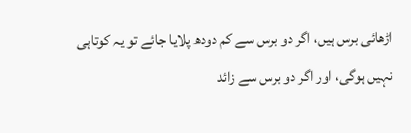اڑھائى برس ہيں، اگر دو برس سے كم دودھ پلايا جائے تو يہ كوتاہى نہيں ہوگى، اور اگر دو برس سے زائد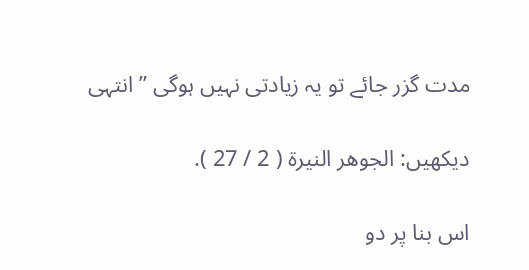مدت گزر جائے تو يہ زيادتى نہيں ہوگى ” انتہى

ديكھيں: الجوھر النيرۃ ( 2 / 27 ).

اس بنا پر دو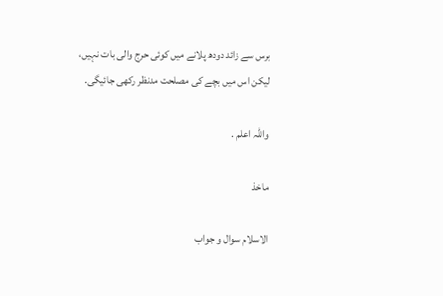برس سے زائد دودھ پلانے ميں كوئى حرج والى بات نہيں، ليكن اس ميں بچے كى مصلحت مدنظر ركھى جائيگى.

واللہ اعلم .

ماخذ

الاسلام سوال و جواب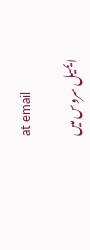at email

ایمیل سروس میں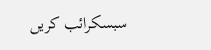سبسکرائب کریں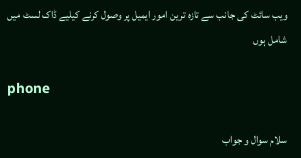ویب سائٹ کی جانب سے تازہ ترین امور ایمیل پر وصول کرنے کیلیے ڈاک لسٹ میں شامل ہوں

phone

سلام سوال و جواب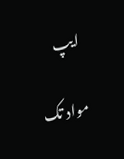ایپ

مواد تک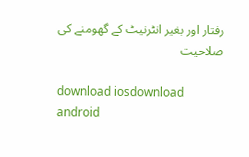رفتار اور بغیر انٹرنیٹ کے گھومنے کی صلاحیت

download iosdownload android